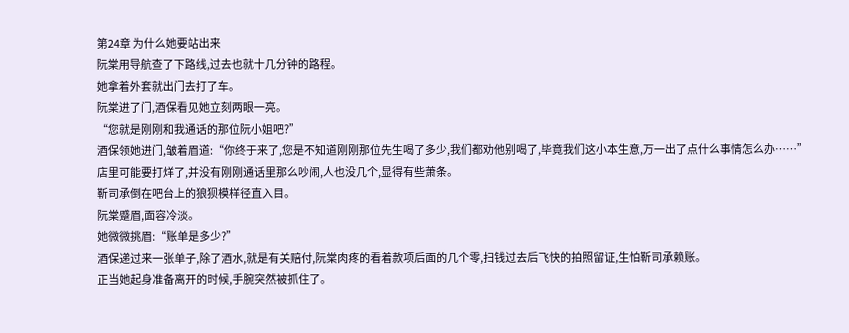第24章 为什么她要站出来
阮棠用导航查了下路线,过去也就十几分钟的路程。
她拿着外套就出门去打了车。
阮棠进了门,酒保看见她立刻两眼一亮。
“您就是刚刚和我通话的那位阮小姐吧?”
酒保领她进门,皱着眉道:“你终于来了,您是不知道刚刚那位先生喝了多少,我们都劝他别喝了,毕竟我们这小本生意,万一出了点什么事情怎么办……”
店里可能要打烊了,并没有刚刚通话里那么吵闹,人也没几个,显得有些萧条。
靳司承倒在吧台上的狼狈模样径直入目。
阮棠蹙眉,面容冷淡。
她微微挑眉:“账单是多少?”
酒保递过来一张单子,除了酒水,就是有关赔付,阮棠肉疼的看着款项后面的几个零,扫钱过去后飞快的拍照留证,生怕靳司承赖账。
正当她起身准备离开的时候,手腕突然被抓住了。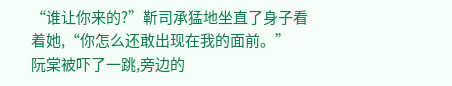“谁让你来的?”靳司承猛地坐直了身子看着她,“你怎么还敢出现在我的面前。”
阮棠被吓了一跳,旁边的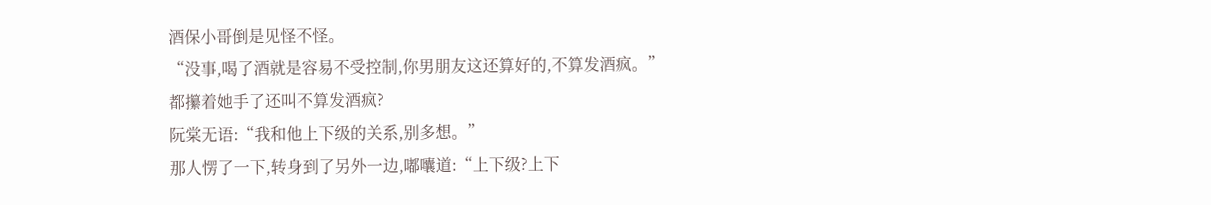酒保小哥倒是见怪不怪。
“没事,喝了酒就是容易不受控制,你男朋友这还算好的,不算发酒疯。”
都攥着她手了还叫不算发酒疯?
阮棠无语:“我和他上下级的关系,别多想。”
那人愣了一下,转身到了另外一边,嘟囔道:“上下级?上下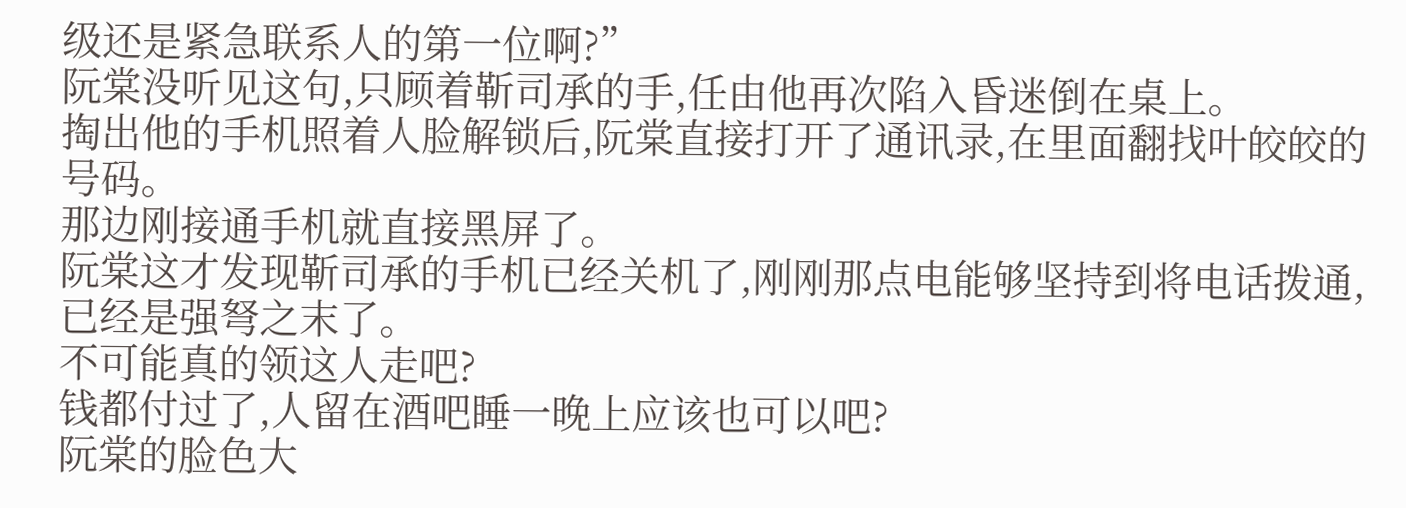级还是紧急联系人的第一位啊?”
阮棠没听见这句,只顾着靳司承的手,任由他再次陷入昏迷倒在桌上。
掏出他的手机照着人脸解锁后,阮棠直接打开了通讯录,在里面翻找叶皎皎的号码。
那边刚接通手机就直接黑屏了。
阮棠这才发现靳司承的手机已经关机了,刚刚那点电能够坚持到将电话拨通,已经是强弩之末了。
不可能真的领这人走吧?
钱都付过了,人留在酒吧睡一晚上应该也可以吧?
阮棠的脸色大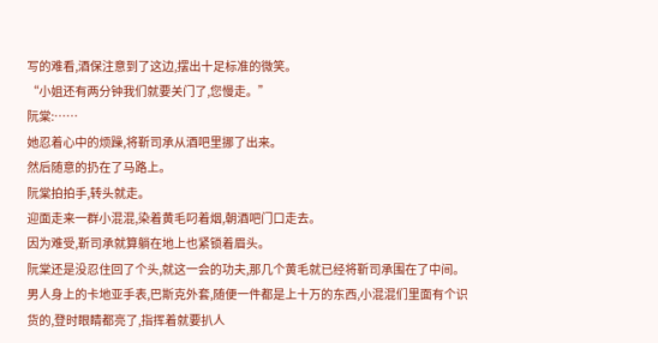写的难看,酒保注意到了这边,摆出十足标准的微笑。
“小姐还有两分钟我们就要关门了,您慢走。”
阮棠:……
她忍着心中的烦躁,将靳司承从酒吧里挪了出来。
然后随意的扔在了马路上。
阮棠拍拍手,转头就走。
迎面走来一群小混混,染着黄毛叼着烟,朝酒吧门口走去。
因为难受,靳司承就算躺在地上也紧锁着眉头。
阮棠还是没忍住回了个头,就这一会的功夫,那几个黄毛就已经将靳司承围在了中间。
男人身上的卡地亚手表,巴斯克外套,随便一件都是上十万的东西,小混混们里面有个识货的,登时眼睛都亮了,指挥着就要扒人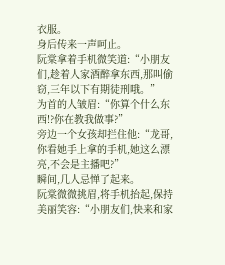衣服。
身后传来一声呵止。
阮棠拿着手机微笑道:“小朋友们,趁着人家酒醉拿东西,那叫偷窃,三年以下有期徒刑哦。”
为首的人皱眉:“你算个什么东西!?你在教我做事?”
旁边一个女孩却拦住他:“龙哥,你看她手上拿的手机,她这么漂亮,不会是主播吧?”
瞬间,几人忌惮了起来。
阮棠微微挑眉,将手机抬起,保持美丽笑容:“小朋友们,快来和家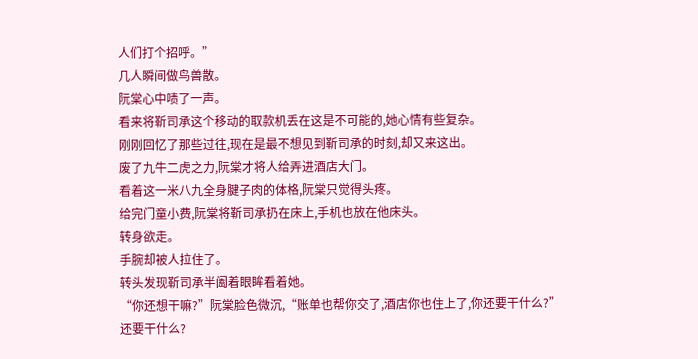人们打个招呼。”
几人瞬间做鸟兽散。
阮棠心中啧了一声。
看来将靳司承这个移动的取款机丢在这是不可能的,她心情有些复杂。
刚刚回忆了那些过往,现在是最不想见到靳司承的时刻,却又来这出。
废了九牛二虎之力,阮棠才将人给弄进酒店大门。
看着这一米八九全身腱子肉的体格,阮棠只觉得头疼。
给完门童小费,阮棠将靳司承扔在床上,手机也放在他床头。
转身欲走。
手腕却被人拉住了。
转头发现靳司承半阖着眼眸看着她。
“你还想干嘛?”阮棠脸色微沉,“账单也帮你交了,酒店你也住上了,你还要干什么?”
还要干什么?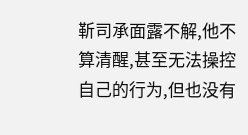靳司承面露不解,他不算清醒,甚至无法操控自己的行为,但也没有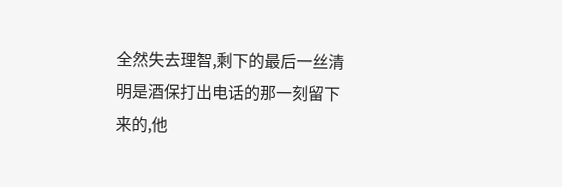全然失去理智,剩下的最后一丝清明是酒保打出电话的那一刻留下来的,他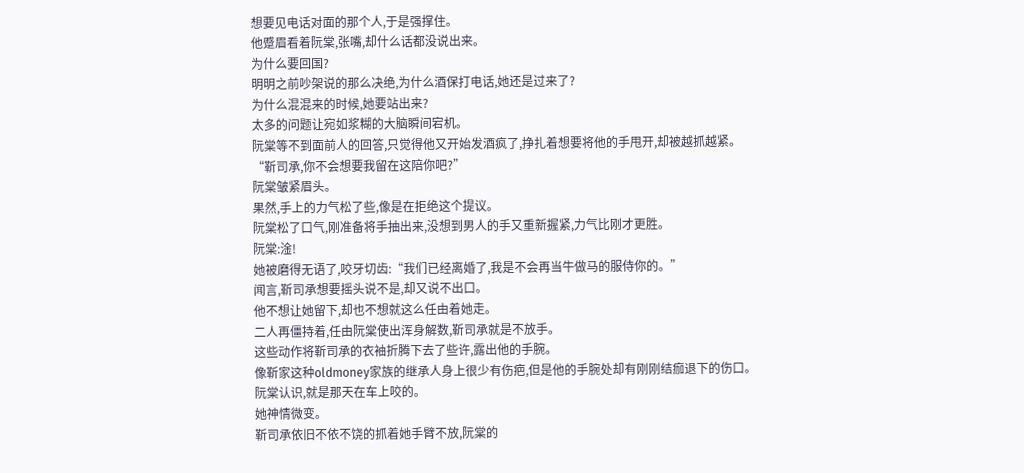想要见电话对面的那个人,于是强撑住。
他蹙眉看着阮棠,张嘴,却什么话都没说出来。
为什么要回国?
明明之前吵架说的那么决绝,为什么酒保打电话,她还是过来了?
为什么混混来的时候,她要站出来?
太多的问题让宛如浆糊的大脑瞬间宕机。
阮棠等不到面前人的回答,只觉得他又开始发酒疯了,挣扎着想要将他的手甩开,却被越抓越紧。
“靳司承,你不会想要我留在这陪你吧?”
阮棠皱紧眉头。
果然,手上的力气松了些,像是在拒绝这个提议。
阮棠松了口气,刚准备将手抽出来,没想到男人的手又重新握紧,力气比刚才更胜。
阮棠:淦!
她被磨得无语了,咬牙切齿:“我们已经离婚了,我是不会再当牛做马的服侍你的。”
闻言,靳司承想要摇头说不是,却又说不出口。
他不想让她留下,却也不想就这么任由着她走。
二人再僵持着,任由阮棠使出浑身解数,靳司承就是不放手。
这些动作将靳司承的衣袖折腾下去了些许,露出他的手腕。
像靳家这种oldmoney家族的继承人身上很少有伤疤,但是他的手腕处却有刚刚结痂退下的伤口。
阮棠认识,就是那天在车上咬的。
她神情微变。
靳司承依旧不依不饶的抓着她手臂不放,阮棠的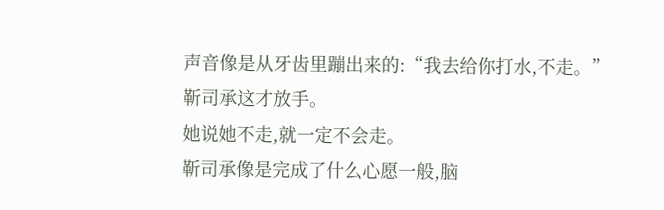声音像是从牙齿里蹦出来的:“我去给你打水,不走。”
靳司承这才放手。
她说她不走,就一定不会走。
靳司承像是完成了什么心愿一般,脑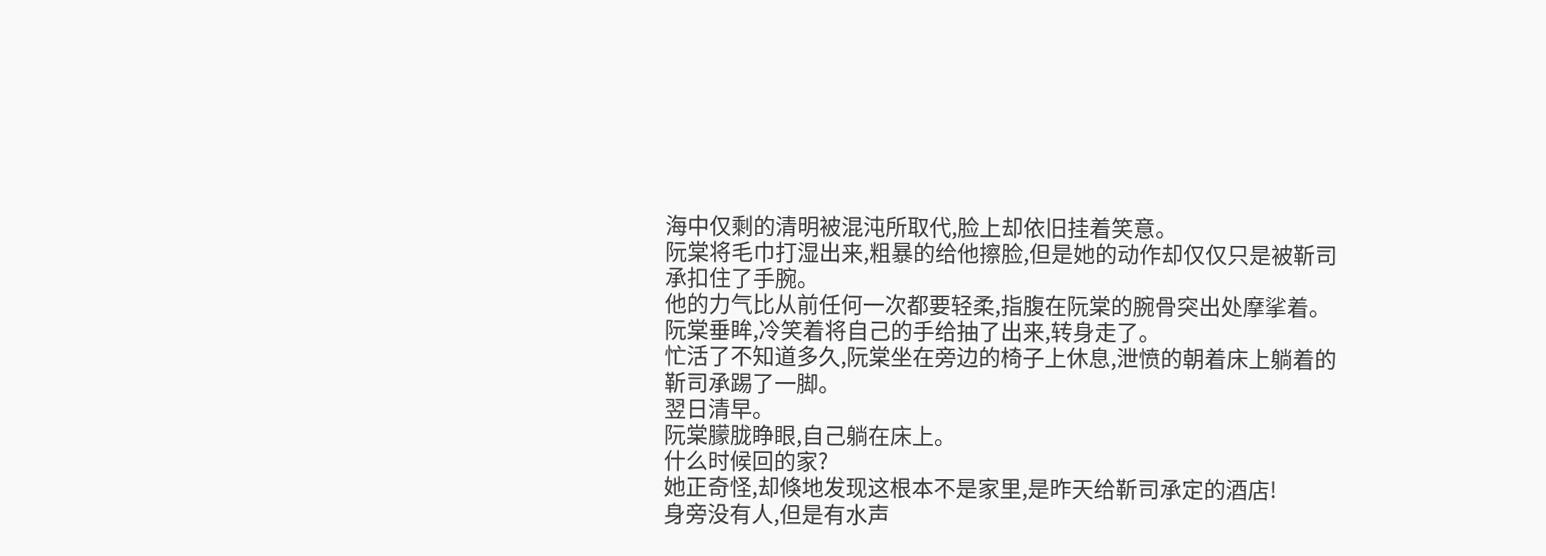海中仅剩的清明被混沌所取代,脸上却依旧挂着笑意。
阮棠将毛巾打湿出来,粗暴的给他擦脸,但是她的动作却仅仅只是被靳司承扣住了手腕。
他的力气比从前任何一次都要轻柔,指腹在阮棠的腕骨突出处摩挲着。
阮棠垂眸,冷笑着将自己的手给抽了出来,转身走了。
忙活了不知道多久,阮棠坐在旁边的椅子上休息,泄愤的朝着床上躺着的靳司承踢了一脚。
翌日清早。
阮棠朦胧睁眼,自己躺在床上。
什么时候回的家?
她正奇怪,却倏地发现这根本不是家里,是昨天给靳司承定的酒店!
身旁没有人,但是有水声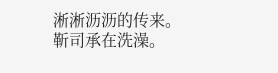淅淅沥沥的传来。
靳司承在洗澡。